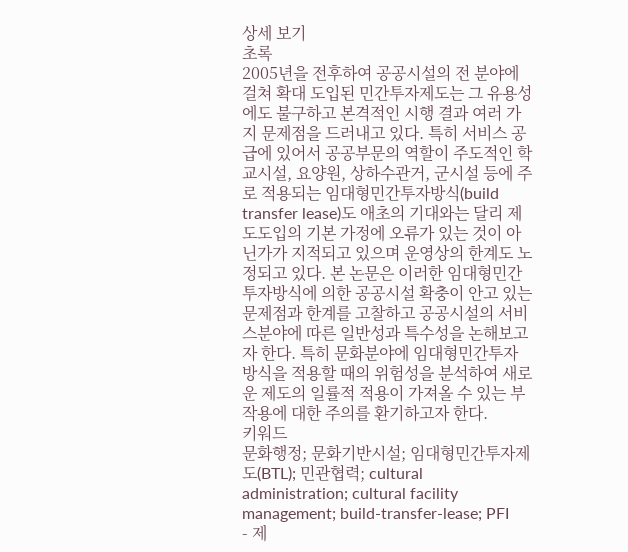상세 보기
초록
2005년을 전후하여 공공시설의 전 분야에 걸쳐 확대 도입된 민간투자제도는 그 유용성에도 불구하고 본격적인 시행 결과 여러 가지 문제점을 드러내고 있다. 특히 서비스 공급에 있어서 공공부문의 역할이 주도적인 학교시설, 요양원, 상하수관거, 군시설 등에 주로 적용되는 임대형민간투자방식(build transfer lease)도 애초의 기대와는 달리 제도도입의 기본 가정에 오류가 있는 것이 아닌가가 지적되고 있으며 운영상의 한계도 노정되고 있다. 본 논문은 이러한 임대형민간투자방식에 의한 공공시설 확충이 안고 있는 문제점과 한계를 고찰하고 공공시설의 서비스분야에 따른 일반성과 특수성을 논해보고자 한다. 특히 문화분야에 임대형민간투자방식을 적용할 때의 위험성을 분석하여 새로운 제도의 일률적 적용이 가져올 수 있는 부작용에 대한 주의를 환기하고자 한다.
키워드
문화행정; 문화기반시설; 임대형민간투자제도(BTL); 민관협력; cultural administration; cultural facility management; build-transfer-lease; PFI
- 제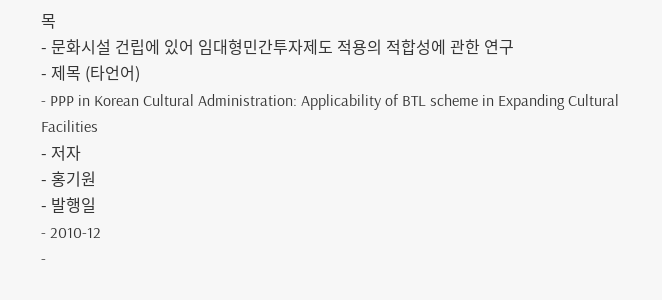목
- 문화시설 건립에 있어 임대형민간투자제도 적용의 적합성에 관한 연구
- 제목 (타언어)
- PPP in Korean Cultural Administration: Applicability of BTL scheme in Expanding Cultural Facilities
- 저자
- 홍기원
- 발행일
- 2010-12
-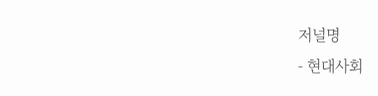저널명
- 현대사회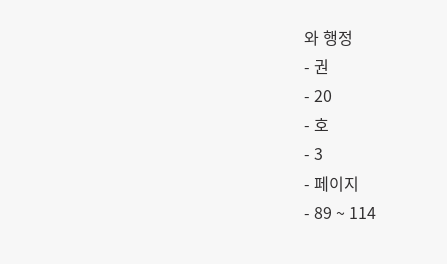와 행정
- 권
- 20
- 호
- 3
- 페이지
- 89 ~ 114